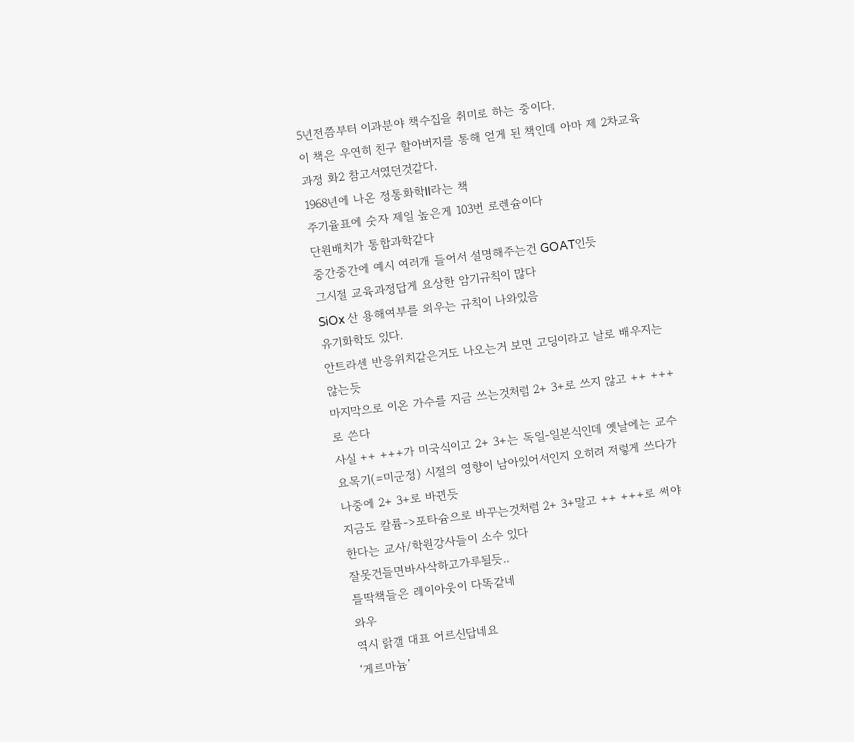5년전쯤부터 이과분야 책수집을 취미로 하는 중이다.
이 책은 우연히 친구 할아버지를 통해 얻게 된 책인데 아마 제 2차교육과정 화2 참고서였던것같다.
1968년에 나온 정통화학II라는 책
주기율표에 숫자 제일 높은게 103번 로렌슘이다
단원배치가 통합과학같다
중간중간에 예시 여러개 들어서 설명해주는건 GOAT인듯
그시절 교육과정답게 요상한 암기규칙이 많다
SiOx 산 용해여부를 외우는 규칙이 나와있음
유기화학도 있다.
안트라센 반응위치같은거도 나오는거 보면 고딩이라고 날로 배우지는 않는듯
마지막으로 이온 가수를 지금 쓰는것처럼 2+ 3+로 쓰지 않고 ++ +++로 쓴다
사실 ++ +++가 미국식이고 2+ 3+는 독일-일본식인데 옛날에는 교수 요목기(=미군정) 시절의 영향이 남아있어서인지 오히려 저렇게 쓰다가 나중에 2+ 3+로 바뀐듯
지금도 칼륨->포타슘으로 바꾸는것처럼 2+ 3+말고 ++ +++로 써야 한다는 교사/학원강사들이 소수 있다
잘못건들면바사삭하고가루될듯..
틀딱책들은 레이아웃이 다똑같네
와우
역시 랅갤 대표 어르신답네요
‘게르마늄’